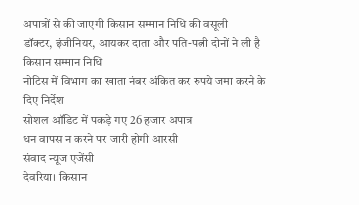अपात्रों से की जाएगी किसान सम्मान निधि की वसूली
डॉक्टर, इंजीनियर, आयकर दाता और पति-पत्नी दोनों ने ली है किसान सम्मान निधि
नोटिस में विभाग का खाता नंबर अंकित कर रुपये जमा करने के दिए निर्देश
सोशल ऑडिट में पकड़े गए 26 हजार अपात्र
धन वापस न करने पर जारी होगी आरसी
संवाद न्यूज एजेंसी
देवरिया। किसान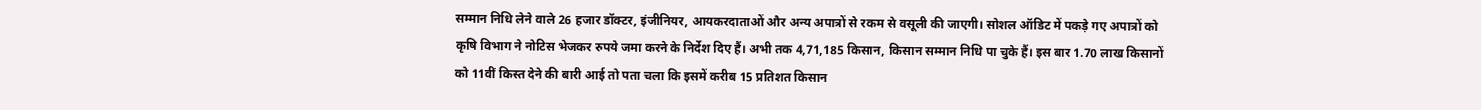सम्मान निधि लेने वाले 26 हजार डॉक्टर, इंजीनियर, आयकरदाताओं और अन्य अपात्रों से रकम से वसूली की जाएगी। सोशल ऑडिट में पकड़े गए अपात्रों को कृषि विभाग ने नोटिस भेजकर रुपये जमा करने के निर्देश दिए हैं। अभी तक 4,71,185 किसान, किसान सम्मान निधि पा चुके हैं। इस बार 1.70 लाख किसानों को 11वीं किस्त देने की बारी आई तो पता चला कि इसमें करीब 15 प्रतिशत किसान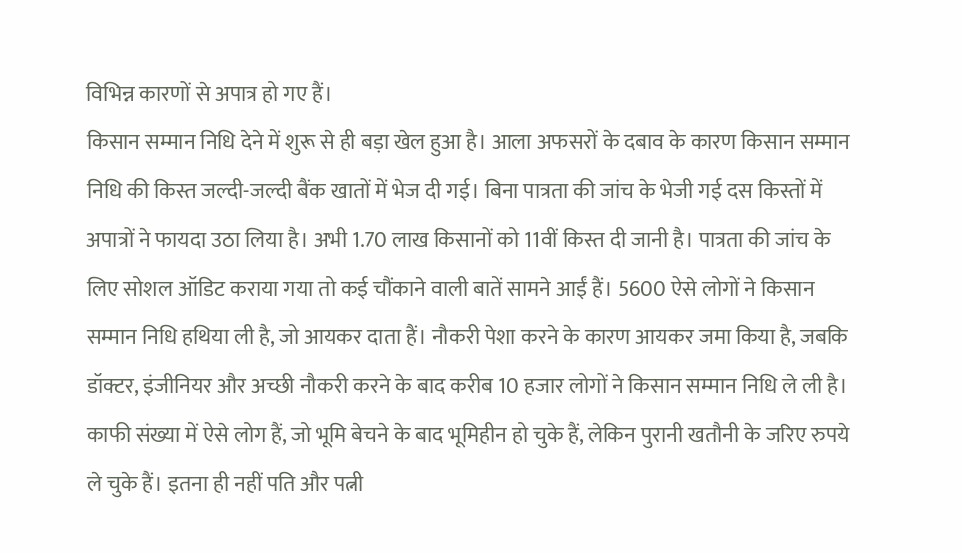विभिन्न कारणों से अपात्र हो गए हैं।
किसान सम्मान निधि देने में शुरू से ही बड़ा खेल हुआ है। आला अफसरों के दबाव के कारण किसान सम्मान निधि की किस्त जल्दी-जल्दी बैंक खातों में भेज दी गई। बिना पात्रता की जांच के भेजी गई दस किस्तों में अपात्रों ने फायदा उठा लिया है। अभी 1.70 लाख किसानों को 11वीं किस्त दी जानी है। पात्रता की जांच के लिए सोशल ऑडिट कराया गया तो कई चौंकाने वाली बातें सामने आईं हैं। 5600 ऐसे लोगों ने किसान सम्मान निधि हथिया ली है, जो आयकर दाता हैं। नौकरी पेशा करने के कारण आयकर जमा किया है, जबकि डॉक्टर, इंजीनियर और अच्छी नौकरी करने के बाद करीब 10 हजार लोगों ने किसान सम्मान निधि ले ली है। काफी संख्या में ऐसे लोग हैं, जो भूमि बेचने के बाद भूमिहीन हो चुके हैं, लेकिन पुरानी खतौनी के जरिए रुपये ले चुके हैं। इतना ही नहीं पति और पत्नी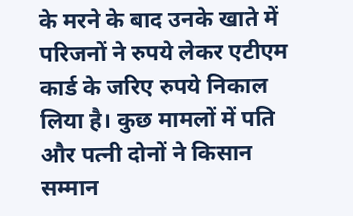के मरने के बाद उनके खाते में परिजनों ने रुपये लेकर एटीएम कार्ड के जरिए रुपये निकाल लिया है। कुछ मामलों में पति और पत्नी दोनों ने किसान सम्मान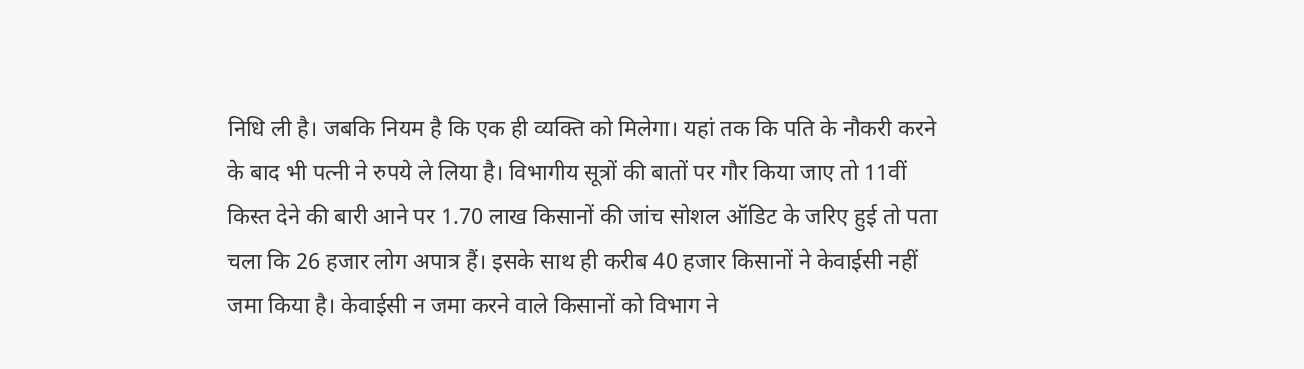निधि ली है। जबकि नियम है कि एक ही व्यक्ति को मिलेगा। यहां तक कि पति के नौकरी करने के बाद भी पत्नी ने रुपये ले लिया है। विभागीय सूत्रों की बातों पर गौर किया जाए तो 11वीं किस्त देने की बारी आने पर 1.70 लाख किसानों की जांच सोशल ऑडिट के जरिए हुई तो पता चला कि 26 हजार लोग अपात्र हैं। इसके साथ ही करीब 40 हजार किसानों ने केवाईसी नहीं जमा किया है। केवाईसी न जमा करने वाले किसानों को विभाग ने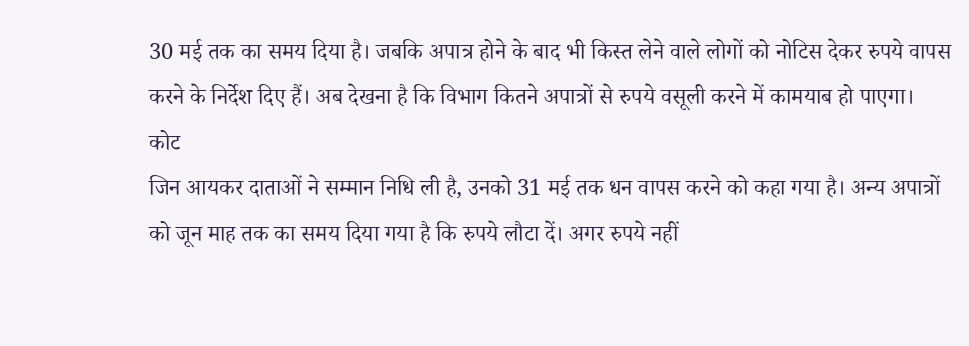30 मई तक का समय दिया है। जबकि अपात्र होने के बाद भी किस्त लेने वाले लोगों को नोटिस देकर रुपये वापस करने के निर्देश दिए हैं। अब देखना है कि विभाग कितने अपात्रों से रुपये वसूली करने में कामयाब हो पाएगा।
कोट
जिन आयकर दाताओं ने सम्मान निधि ली है, उनको 31 मई तक धन वापस करने को कहा गया है। अन्य अपात्रों को जून माह तक का समय दिया गया है कि रुपये लौटा दें। अगर रुपये नहीं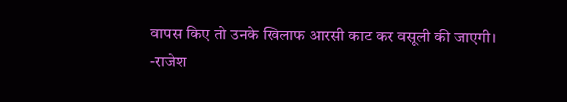वापस किए तो उनके खिलाफ आरसी काट कर वसूली की जाएगी।
-राजेश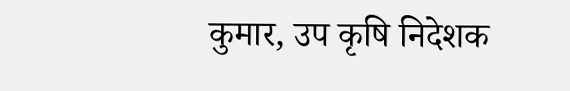कुमार, उप कृषि निदेशक